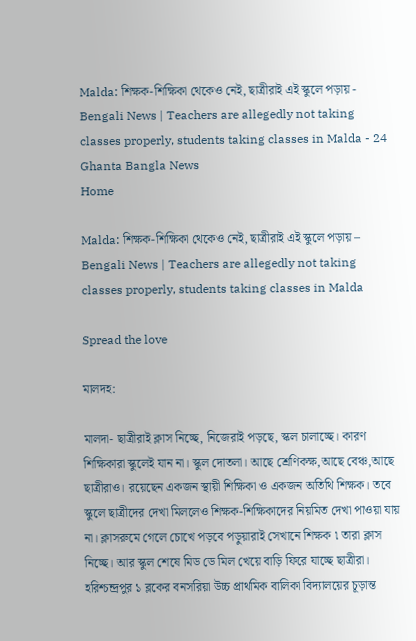Malda: শিক্ষক-শিক্ষিকা থেকেও নেই, ছাত্রীরাই এই স্কুলে পড়ায় - Bengali News | Teachers are allegedly not taking classes properly, students taking classes in Malda - 24 Ghanta Bangla News
Home

Malda: শিক্ষক-শিক্ষিকা থেকেও নেই, ছাত্রীরাই এই স্কুলে পড়ায় – Bengali News | Teachers are allegedly not taking classes properly, students taking classes in Malda

Spread the love

মালদহ:

মালদা- ছাত্রীরাই ক্লাস নিচ্ছে, নিজেরাই পড়ছে, স্কল চালাচ্ছে। কারণ শিক্ষিকারা স্কুলেই যান না। স্কুল দোতলা। আছে শ্রেণিকক্ষ,আছে বেঞ্চ,আছে ছাত্রীরাও। রয়েছেন একজন স্থায়ী শিক্ষিকা ও একজন অতিথি শিক্ষক। তবে স্কুলে ছাত্রীদের দেখা মিললেও শিক্ষক-শিক্ষিকাদের নিয়মিত দেখা পাওয়া যায় না। ক্লাসরুমে গেলে চোখে পড়বে পড়ুয়ারাই সেখানে শিক্ষক ৷ তারা ক্লাস নিচ্ছে। আর স্কুল শেষে মিড ডে মিল খেয়ে বাড়ি ফিরে যাচ্ছে ছাত্রীরা। হরিশ্চন্দ্রপুর ১ ব্লকের বনসরিয়া উচ্চ প্রাথমিক বালিকা বিদ্যালয়ের চূড়ান্ত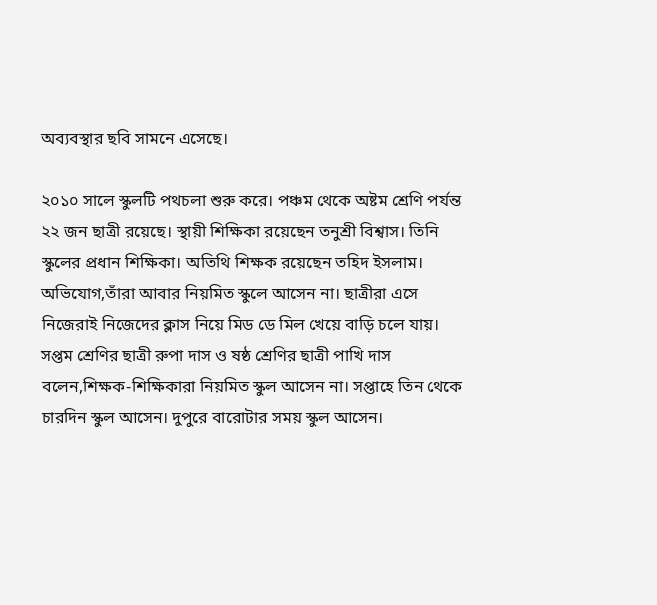অব্যবস্থার ছবি সামনে এসেছে।

২০১০ সালে স্কুলটি পথচলা শুরু করে। পঞ্চম থেকে অষ্টম শ্রেণি পর্যন্ত ২২ জন ছাত্রী রয়েছে। স্থায়ী শিক্ষিকা রয়েছেন তনুশ্রী বিশ্বাস। তিনি স্কুলের প্রধান শিক্ষিকা। অতিথি শিক্ষক রয়েছেন‌ তহিদ ইসলাম। অভিযোগ,তাঁরা আবার নিয়মিত স্কুলে আসেন না। ছাত্রীরা এসে নিজেরাই নিজেদের ক্লাস নিয়ে মিড ডে মিল খেয়ে বাড়ি চলে যায়। সপ্তম শ্রেণির ছাত্রী রুপা দাস ও‌ ষষ্ঠ শ্রেণির ছাত্রী পাখি দাস বলেন,শিক্ষক-শিক্ষিকারা নিয়মিত স্কুল আসেন না। সপ্তাহে তিন থেকে চারদিন স্কুল আসেন। দুপুরে বারোটার সময় স্কুল আসেন।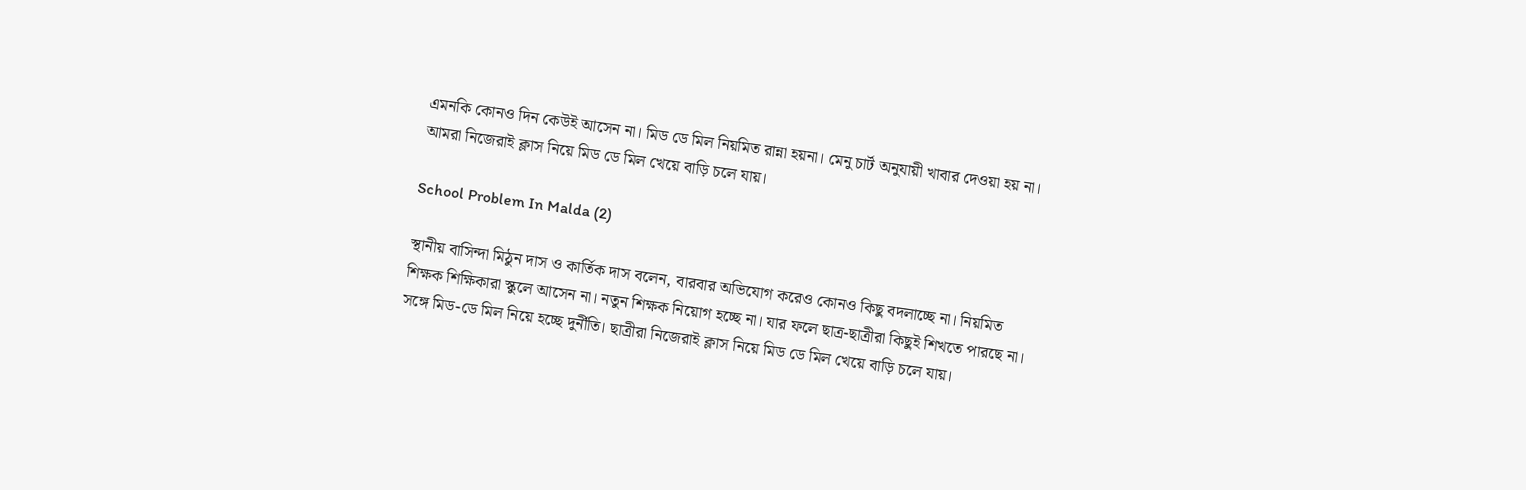এমনকি কোনও দিন কেউই আসেন না। মিড ডে মিল নিয়মিত রান্না হয়না। মেনু চার্ট অনুযায়ী খাবার দেওয়া হয় না। আমরা নিজেরাই ক্লাস নিয়ে মিড ডে মিল খেয়ে বাড়ি চলে যায়।

School Problem In Malda (2)

স্থানীয় বাসিন্দা মিঠুন দাস ও কার্তিক দাস বলেন, বারবার অভিযোগ করেও কোনও কিছু বদলাচ্ছে না। নিয়মিত শিক্ষক শিক্ষিকারা স্কুলে আসেন না। নতুন শিক্ষক নিয়োগ হচ্ছে না। যার ফলে ছাত্র-ছাত্রীরা কিছুই শিখতে পারছে না। সঙ্গে মিড-ডে মিল নিয়ে হচ্ছে দুর্নীতি। ছাত্রীরা নিজেরাই ক্লাস নিয়ে মিড ডে মিল খেয়ে বাড়ি চলে যায়।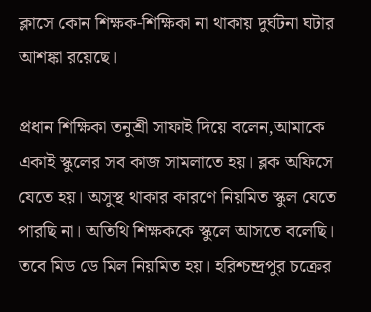ক্লাসে কোন শিক্ষক-শিক্ষিকা না থাকায় দুর্ঘটনা ঘটার আশঙ্কা রয়েছে।

প্রধান শিক্ষিকা তনুশ্রী সাফাই দিয়ে বলেন,আমাকে একাই স্কুলের সব কাজ সামলাতে হয়। ব্লক অফিসে যেতে হয়। অসুস্থ থাকার কারণে নিয়মিত স্কুল যেতে পারছি না। অতিথি শিক্ষককে স্কুলে আসতে বলেছি। তবে মিড ডে মিল নিয়মিত হয়। হরিশ্চন্দ্রপুর চক্রের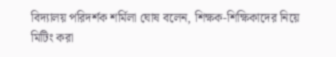বিদ্যালয় পরিদর্শক শর্মিলা ঘোষ বলেন, শিক্ষক-শিক্ষিকাদের নিয়ে মিটিং করা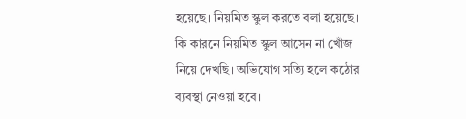হয়েছে। নিয়মিত স্কুল করতে বলা হয়েছে। কি কারনে নিয়মিত স্কুল আসেন না খোঁজ নিয়ে দেখছি। অভিযোগ সত্যি হলে কঠোর ব্যবস্থা নেওয়া হবে।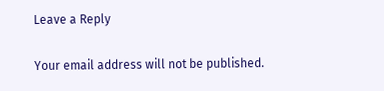Leave a Reply

Your email address will not be published.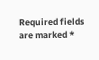Required fields are marked *